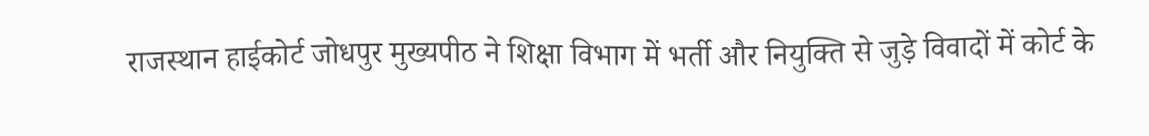राजस्थान हाईकोर्ट जोधपुर मुख्यपीठ ने शिक्षा विभाग में भर्ती और नियुक्ति से जुड़े विवादों में कोर्ट के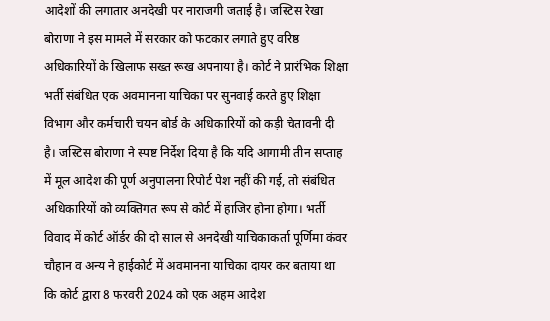आदेशों की लगातार अनदेखी पर नाराजगी जताई है। जस्टिस रेखा बोराणा ने इस मामले में सरकार को फटकार लगाते हुए वरिष्ठ अधिकारियों के खिलाफ सख्त रूख अपनाया है। कोर्ट ने प्रारंभिक शिक्षा भर्ती संबंधित एक अवमानना याचिका पर सुनवाई करते हुए शिक्षा विभाग और कर्मचारी चयन बोर्ड के अधिकारियों को कड़ी चेतावनी दी है। जस्टिस बोराणा ने स्पष्ट निर्देश दिया है कि यदि आगामी तीन सप्ताह में मूल आदेश की पूर्ण अनुपालना रिपोर्ट पेश नहीं की गई, तो संबंधित अधिकारियों को व्यक्तिगत रूप से कोर्ट में हाजिर होना होगा। भर्ती विवाद में कोर्ट ऑर्डर की दो साल से अनदेखी याचिकाकर्ता पूर्णिमा कंवर चौहान व अन्य ने हाईकोर्ट में अवमानना याचिका दायर कर बताया था कि कोर्ट द्वारा 8 फरवरी 2024 को एक अहम आदेश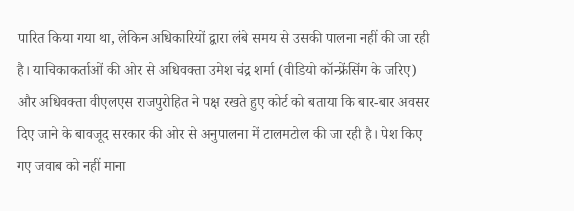पारित किया गया था, लेकिन अधिकारियों द्वारा लंबे समय से उसकी पालना नहीं की जा रही है। याचिकाकर्ताओं की ओर से अधिवक्ता उमेश चंद्र शर्मा (वीडियो कॉन्फ्रेंसिंग के जरिए) और अधिवक्ता वीएलएस राजपुरोहित ने पक्ष रखते हुए कोर्ट को बताया कि बार-बार अवसर दिए जाने के बावजूद सरकार की ओर से अनुपालना में टालमटोल की जा रही है। पेश किए गए जवाब को नहीं माना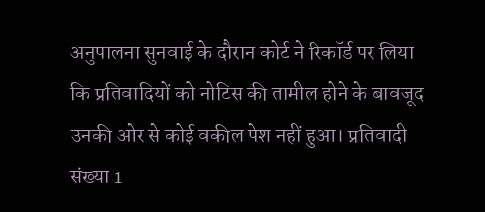अनुपालना सुनवाई के दौरान कोर्ट ने रिकॉर्ड पर लिया कि प्रतिवादियों को नोटिस की तामील होने के बावजूद उनकी ओर से कोई वकील पेश नहीं हुआ। प्रतिवादी संख्या 1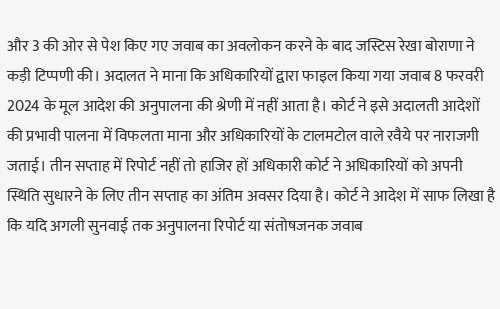और 3 की ओर से पेश किए गए जवाब का अवलोकन करने के बाद जस्टिस रेखा बोराणा ने कड़ी टिप्पणी की। अदालत ने माना कि अधिकारियों द्वारा फाइल किया गया जवाब 8 फरवरी 2024 के मूल आदेश की अनुपालना की श्रेणी में नहीं आता है। कोर्ट ने इसे अदालती आदेशों की प्रभावी पालना में विफलता माना और अधिकारियों के टालमटोल वाले रवैये पर नाराजगी जताई। तीन सप्ताह में रिपोर्ट नहीं तो हाजिर हों अधिकारी कोर्ट ने अधिकारियों को अपनी स्थिति सुधारने के लिए तीन सप्ताह का अंतिम अवसर दिया है। कोर्ट ने आदेश में साफ लिखा है कि यदि अगली सुनवाई तक अनुपालना रिपोर्ट या संतोषजनक जवाब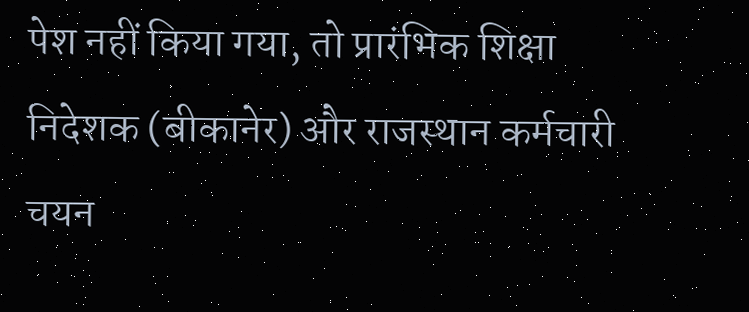पेश नहीं किया गया, तो प्रारंभिक शिक्षा निदेशक (बीकानेर) और राजस्थान कर्मचारी चयन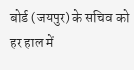बोर्ड (जयपुर) के सचिव को हर हाल में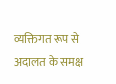व्यक्तिगत रूप से अदालत के समक्ष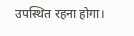उपस्थित रहना होगा।